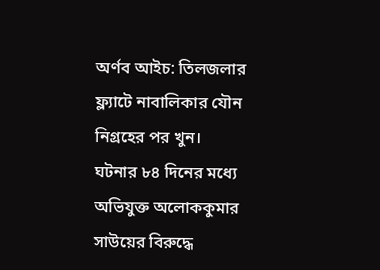অর্ণব আইচ: তিলজলার ফ্ল্যাটে নাবালিকার যৌন নিগ্রহের পর খুন। ঘটনার ৮৪ দিনের মধ্যে অভিযুক্ত অলোককুমার সাউয়ের বিরুদ্ধে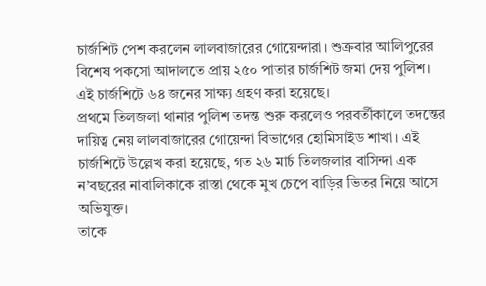চার্জশিট পেশ করলেন লালবাজারের গোয়েন্দারা। শুক্রবার আলিপুরের বিশেষ পকসো আদালতে প্রায় ২৫০ পাতার চার্জশিট জমা দেয় পুলিশ। এই চার্জশিটে ৬৪ জনের সাক্ষ্য গ্রহণ করা হয়েছে।
প্রথমে তিলজলা থানার পুলিশ তদন্ত শুরু করলেও পরবর্তীকালে তদন্তের দায়িত্ব নেয় লালবাজারের গোয়েন্দা বিভাগের হোমিসাইড শাখা। এই চার্জশিটে উল্লেখ করা হয়েছে, গত ২৬ মার্চ তিলজলার বাসিন্দা এক ন’বছরের নাবালিকাকে রাস্তা থেকে মুখ চেপে বাড়ির ভিতর নিয়ে আসে অভিযুক্ত।
তাকে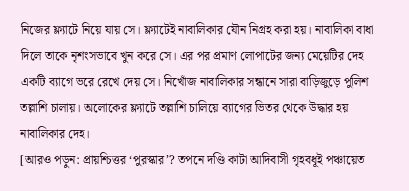নিজের ফ্ল্যাটে নিয়ে যায় সে। ফ্ল্যাটেই নাবালিকার যৌন নিগ্রহ করা হয়। নাবালিকা বাধা দিলে তাকে নৃশংসভাবে খুন করে সে। এর পর প্রমাণ লোপাটের জন্য মেয়েটির দেহ একটি ব্যাগে ভরে রেখে দেয় সে। নিখোঁজ নাবালিকার সন্ধানে সারা বাড়িজুড়ে পুলিশ তল্লাশি চালায়। অলোকের ফ্ল্যাটে তল্লাশি চালিয়ে ব্যাগের ভিতর থেকে উদ্ধার হয় নাবালিকার দেহ।
[আরও পড়ুন: প্রায়শ্চিত্তর ‘পুরস্কার’? তপনে দণ্ডি কাটা আদিবাসী গৃহবধূই পঞ্চায়েত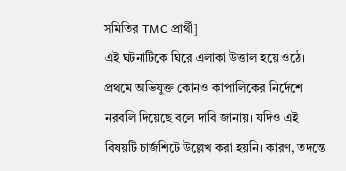সমিতির TMC প্রার্থী]
এই ঘটনাটিকে ঘিরে এলাকা উত্তাল হয়ে ওঠে। প্রথমে অভিযুক্ত কোনও কাপালিকের নির্দেশে নরবলি দিয়েছে বলে দাবি জানায়। যদিও এই বিষয়টি চার্জশিটে উল্লেখ করা হয়নি। কারণ, তদন্তে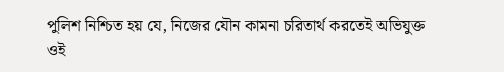পুলিশ নিশ্চিত হয় যে, নিজের যৌন কামনা চরিতার্থ করতেই অভিযুক্ত ওই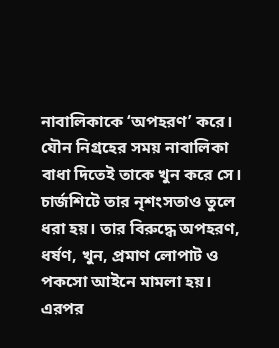নাবালিকাকে ‘অপহরণ’ করে।
যৌন নিগ্রহের সময় নাবালিকা বাধা দিতেই তাকে খুন করে সে। চার্জশিটে তার নৃশংসতাও তুলে ধরা হয়। তার বিরুদ্ধে অপহরণ, ধর্ষণ, খুন, প্রমাণ লোপাট ও পকসো আইনে মামলা হয়। এরপর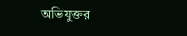অভিযুক্তর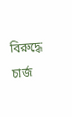বিরুদ্ধে চার্জ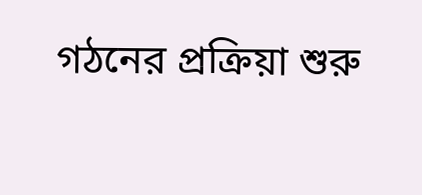গঠনের প্রক্রিয়া শুরু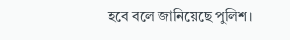হবে বলে জানিয়েছে পুলিশ।